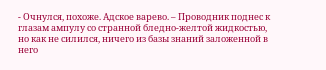- Очнулся, похоже. Адское варево. – Проводник поднес к глазам ампулу со странной бледно-желтой жидкостью, но как не силился, ничего из базы знаний заложенной в него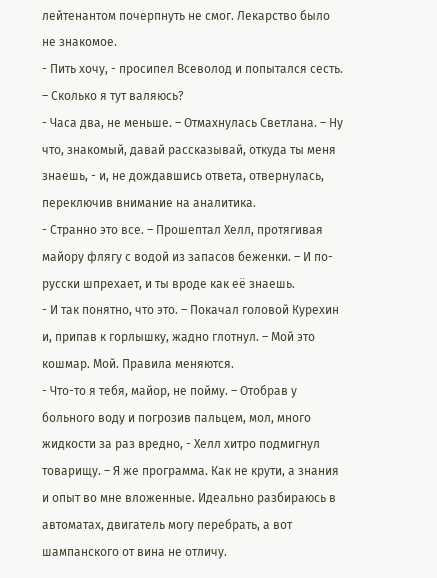лейтенантом почерпнуть не смог. Лекарство было не знакомое.
- Пить хочу, - просипел Всеволод и попытался сесть. – Сколько я тут валяюсь?
- Часа два, не меньше. – Отмахнулась Светлана. – Ну что, знакомый, давай рассказывай, откуда ты меня знаешь, - и, не дождавшись ответа, отвернулась, переключив внимание на аналитика.
- Странно это все. – Прошептал Хелл, протягивая майору флягу с водой из запасов беженки. – И по-русски шпрехает, и ты вроде как её знаешь.
- И так понятно, что это. – Покачал головой Курехин и, припав к горлышку, жадно глотнул. – Мой это кошмар. Мой. Правила меняются.
- Что-то я тебя, майор, не пойму. – Отобрав у больного воду и погрозив пальцем, мол, много жидкости за раз вредно, - Хелл хитро подмигнул товарищу. – Я же программа. Как не крути, а знания и опыт во мне вложенные. Идеально разбираюсь в автоматах, двигатель могу перебрать, а вот шампанского от вина не отличу.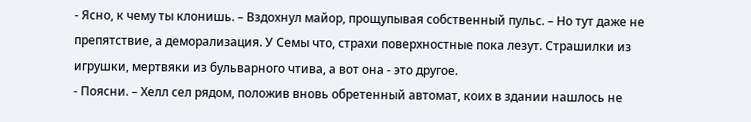- Ясно, к чему ты клонишь. – Вздохнул майор, прощупывая собственный пульс. – Но тут даже не препятствие, а деморализация. У Семы что, страхи поверхностные пока лезут. Страшилки из игрушки, мертвяки из бульварного чтива, а вот она - это другое.
- Поясни. – Хелл сел рядом, положив вновь обретенный автомат, коих в здании нашлось не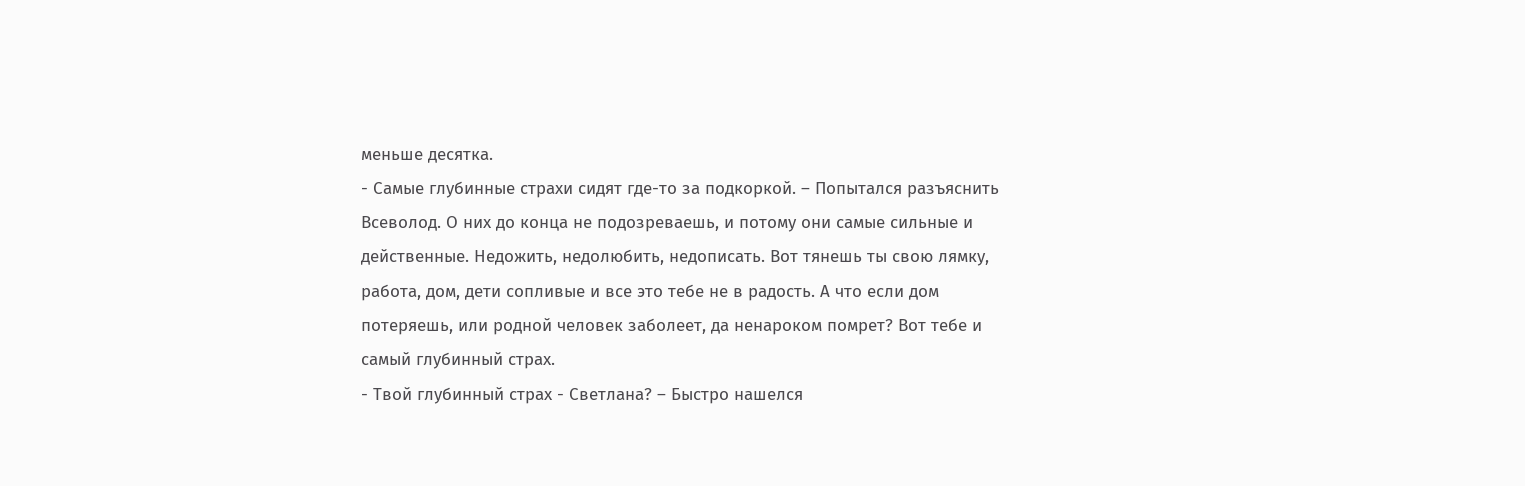меньше десятка.
- Самые глубинные страхи сидят где-то за подкоркой. – Попытался разъяснить Всеволод. О них до конца не подозреваешь, и потому они самые сильные и действенные. Недожить, недолюбить, недописать. Вот тянешь ты свою лямку, работа, дом, дети сопливые и все это тебе не в радость. А что если дом потеряешь, или родной человек заболеет, да ненароком помрет? Вот тебе и самый глубинный страх.
- Твой глубинный страх - Светлана? – Быстро нашелся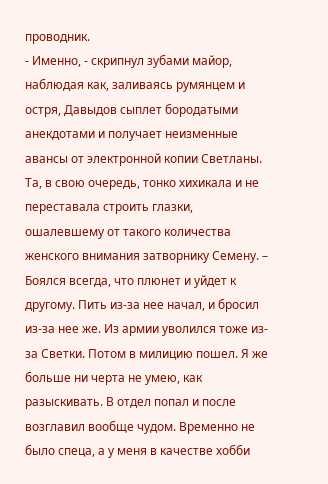проводник.
- Именно, - скрипнул зубами майор, наблюдая как, заливаясь румянцем и остря, Давыдов сыплет бородатыми анекдотами и получает неизменные авансы от электронной копии Светланы. Та, в свою очередь, тонко хихикала и не переставала строить глазки, ошалевшему от такого количества женского внимания затворнику Семену. – Боялся всегда, что плюнет и уйдет к другому. Пить из-за нее начал, и бросил из-за нее же. Из армии уволился тоже из-за Светки. Потом в милицию пошел. Я же больше ни черта не умею, как разыскивать. В отдел попал и после возглавил вообще чудом. Временно не было спеца, а у меня в качестве хобби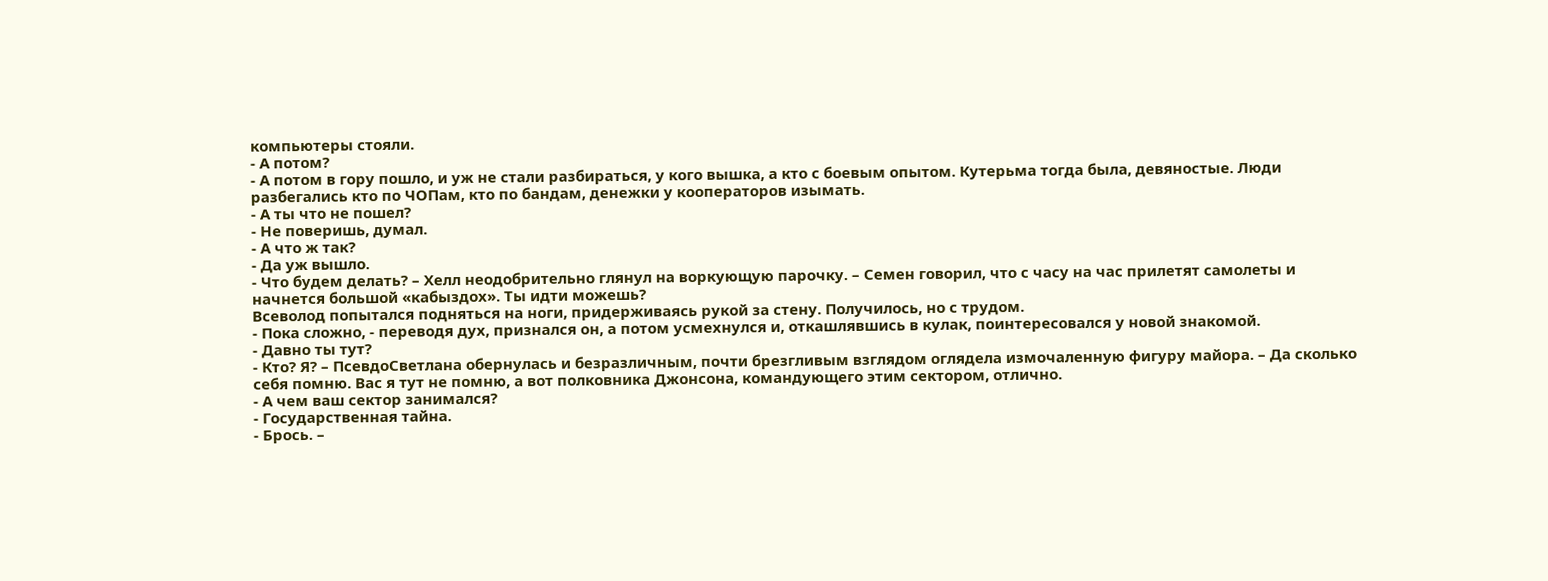компьютеры стояли.
- А потом?
- А потом в гору пошло, и уж не стали разбираться, у кого вышка, а кто с боевым опытом. Кутерьма тогда была, девяностые. Люди разбегались кто по ЧОПам, кто по бандам, денежки у кооператоров изымать.
- А ты что не пошел?
- Не поверишь, думал.
- А что ж так?
- Да уж вышло.
- Что будем делать? – Хелл неодобрительно глянул на воркующую парочку. – Семен говорил, что с часу на час прилетят самолеты и начнется большой «кабыздох». Ты идти можешь?
Всеволод попытался подняться на ноги, придерживаясь рукой за стену. Получилось, но с трудом.
- Пока сложно, - переводя дух, признался он, а потом усмехнулся и, откашлявшись в кулак, поинтересовался у новой знакомой.
- Давно ты тут?
- Кто? Я? – ПсевдоСветлана обернулась и безразличным, почти брезгливым взглядом оглядела измочаленную фигуру майора. – Да сколько себя помню. Вас я тут не помню, а вот полковника Джонсона, командующего этим сектором, отлично.
- А чем ваш сектор занимался?
- Государственная тайна.
- Брось. –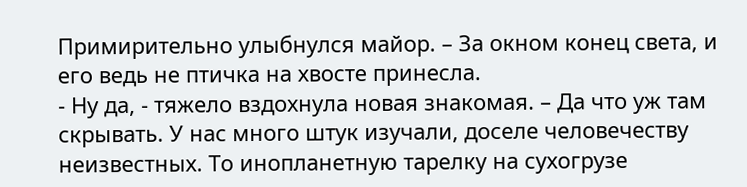Примирительно улыбнулся майор. – За окном конец света, и его ведь не птичка на хвосте принесла.
- Ну да, - тяжело вздохнула новая знакомая. – Да что уж там скрывать. У нас много штук изучали, доселе человечеству неизвестных. То инопланетную тарелку на сухогрузе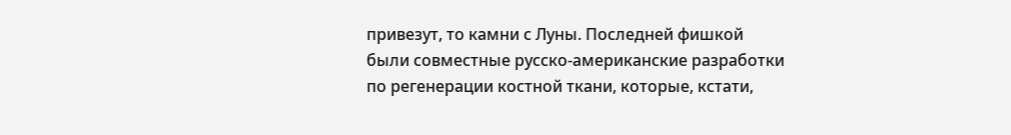привезут, то камни с Луны. Последней фишкой были совместные русско-американские разработки по регенерации костной ткани, которые, кстати,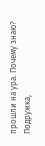прошли на ура. Почему знаю? Подружка,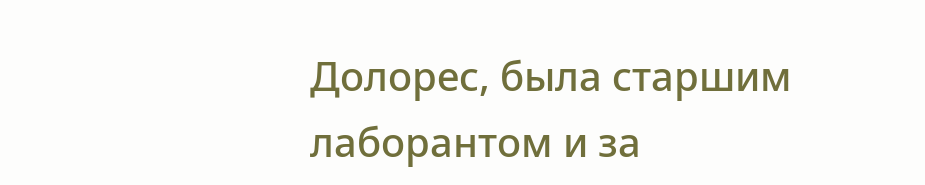Долорес, была старшим лаборантом и за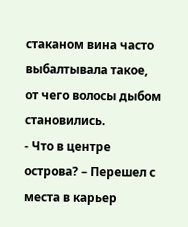стаканом вина часто выбалтывала такое, от чего волосы дыбом становились.
- Что в центре острова? – Перешел с места в карьер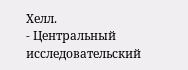Хелл.
- Центральный исследовательский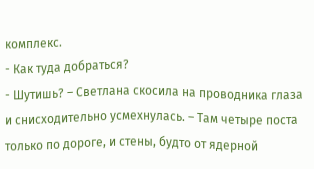комплекс.
- Как туда добраться?
- Шутишь? – Светлана скосила на проводника глаза и снисходительно усмехнулась. – Там четыре поста только по дороге, и стены, будто от ядерной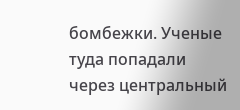бомбежки. Ученые туда попадали через центральный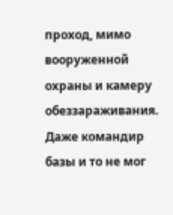проход, мимо вооруженной охраны и камеру обеззараживания. Даже командир базы и то не мог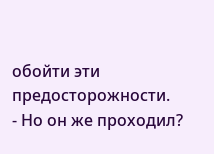обойти эти предосторожности.
- Но он же проходил?